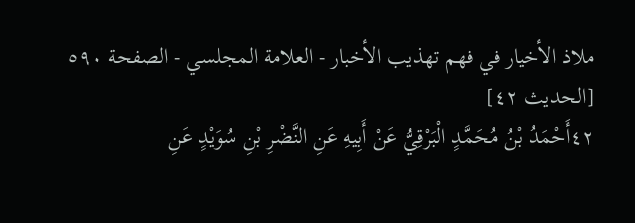ملاذ الأخيار في فهم تهذيب الأخبار - العلامة المجلسي - الصفحة ٥٩٠
[الحديث ٤٢]
٤٢أَحْمَدُ بْنُ مُحَمَّدٍ الْبَرْقِيُّ عَنْ أَبِيهِ عَنِ النَّضْرِ بْنِ سُوَيْدٍ عَنِ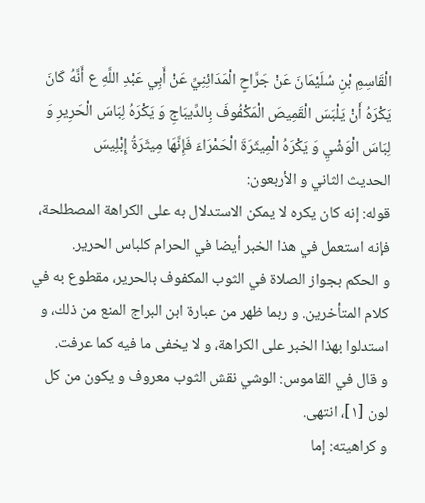الْقَاسِمِ بْنِ سُلَيْمَانَ عَنْ جَرَّاحٍ الْمَدَائِنِيِّ عَنْ أَبِي عَبْدِ اللَّهِ ع أَنَّهُ كَانَ يَكْرَهُ أَنْ يَلْبَسَ الْقَمِيصَ الْمَكْفُوفَ بِالدِّيبَاجِ وَ يَكْرَهُ لِبَاسَ الْحَرِيرِ وَ لِبَاسَ الْوَشْيِ وَ يَكْرَهُ الْمِيثَرَةَ الْحَمْرَاءَ فَإِنَّهَا مِيثَرَةُ إِبْلِيسَ
الحديث الثاني و الأربعون:
قوله: إنه كان يكره لا يمكن الاستدلال به على الكراهة المصطلحة، فإنه استعمل في هذا الخبر أيضا في الحرام كلباس الحرير.
و الحكم بجواز الصلاة في الثوب المكفوف بالحرير، مقطوع به في كلام المتأخرين. و ربما ظهر من عبارة ابن البراج المنع من ذلك، و استدلوا بهذا الخبر على الكراهة، و لا يخفى ما فيه كما عرفت.
و قال في القاموس: الوشي نقش الثوب معروف و يكون من كل لون [١]، انتهى.
و كراهيته: إما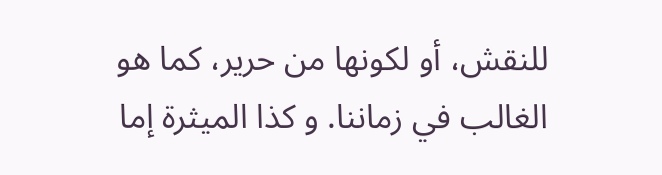للنقش، أو لكونها من حرير، كما هو الغالب في زماننا. و كذا الميثرة إما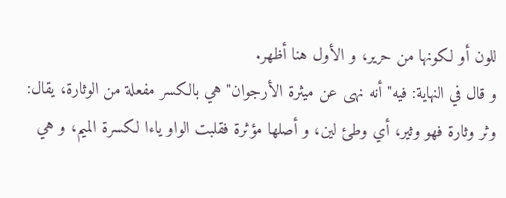للون أو لكونها من حرير، و الأول هنا أظهر.
و قال في النهاية: فيه" أنه نهى عن ميثرة الأرجوان" هي بالكسر مفعلة من الوثارة، يقال: وثر وثارة فهو وثير، أي وطئ لين، و أصلها مؤثرة فقلبت الواو ياءا لكسرة الميم، و هي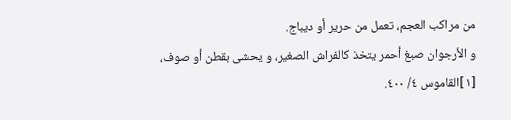من مراكب العجم، تعمل من حرير أو ديباج.
و الأرجوان صبغ أحمر يتخذ كالفراش الصغير، و يحشى بقطن أو صوف،
[١]القاموس ٤/ ٤٠٠.